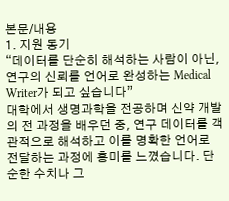본문/내용
1. 지원 동기
“데이터를 단순히 해석하는 사람이 아닌, 연구의 신뢰를 언어로 완성하는 Medical Writer가 되고 싶습니다”
대학에서 생명과학을 전공하며 신약 개발의 전 과정을 배우던 중, 연구 데이터를 객관적으로 해석하고 이를 명확한 언어로 전달하는 과정에 흥미를 느꼈습니다. 단순한 수치나 그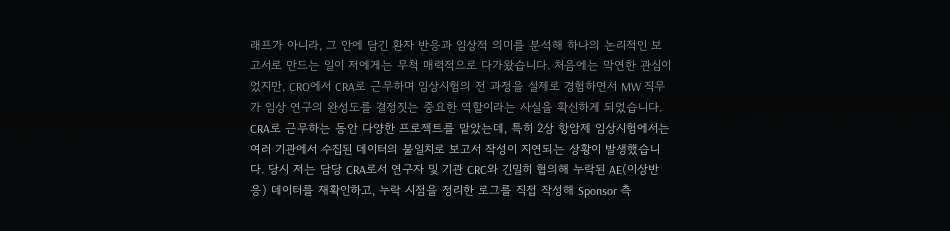래프가 아니라, 그 안에 담긴 환자 반응과 임상적 의미를 분석해 하나의 논리적인 보고서로 만드는 일이 저에게는 무척 매력적으로 다가왔습니다. 처음에는 막연한 관심이었지만, CRO에서 CRA로 근무하며 임상시험의 전 과정을 실제로 경험하면서 MW 직무가 임상 연구의 완성도를 결정짓는 중요한 역할이라는 사실을 확신하게 되었습니다.
CRA로 근무하는 동안 다양한 프로젝트를 맡았는데, 특히 2상 항암제 임상시험에서는 여러 기관에서 수집된 데이터의 불일치로 보고서 작성이 지연되는 상황이 발생했습니다. 당시 저는 담당 CRA로서 연구자 및 기관 CRC와 긴밀히 협의해 누락된 AE(이상반응) 데이터를 재확인하고, 누락 시점을 정리한 로그를 직접 작성해 Sponsor 측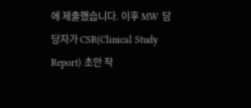에 제출했습니다. 이후 MW 담당자가 CSR(Clinical Study Report) 초안 작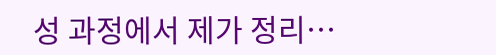성 과정에서 제가 정리…